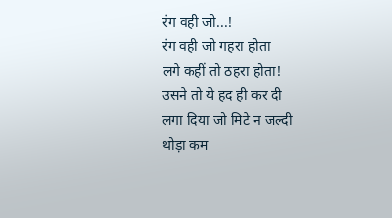रंग वही जो...!
रंग वही जो गहरा होता
लगे कहीं तो ठहरा होता!
उसने तो ये हद ही कर दी
लगा दिया जो मिटे न जल्दी
थोड़ा कम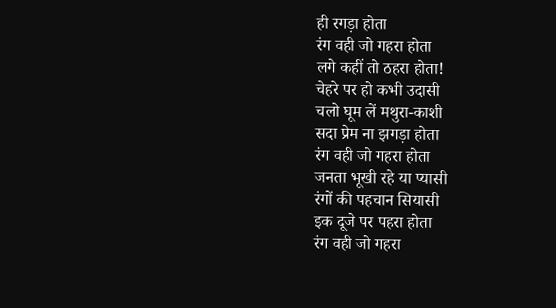ही रगड़ा होता
रंग वही जो गहरा होता
लगे कहीं तो ठहरा होता!
चेहरे पर हो कभी उदासी
चलो घूम लें मथुरा-काशी
सदा प्रेम ना झगड़ा होता
रंग वही जो गहरा होता
जनता भूखी रहे या प्यासी
रंगों की पहचान सियासी
इक दूजे पर पहरा होता
रंग वही जो गहरा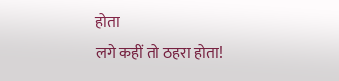होता
लगे कहीं तो ठहरा होता!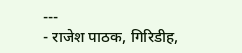---
- राजेश पाठक, गिरिडीह,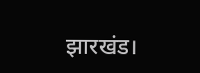झारखंड।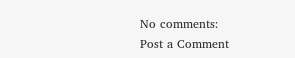No comments:
Post a Comment